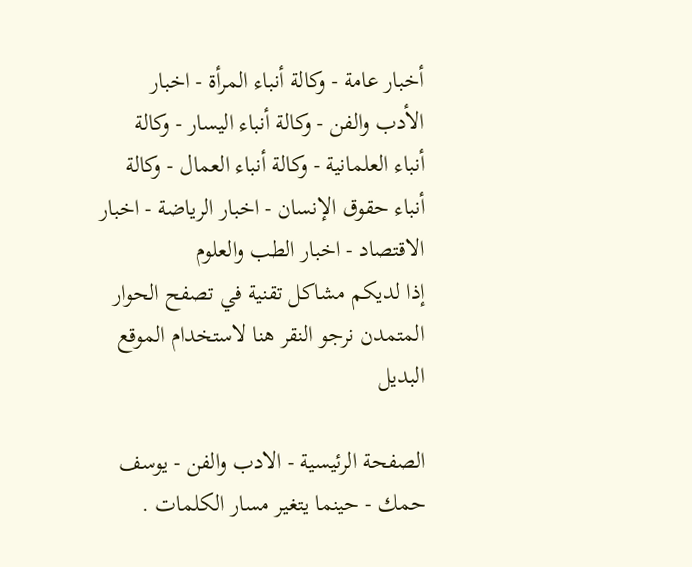أخبار عامة - وكالة أنباء المرأة - اخبار الأدب والفن - وكالة أنباء اليسار - وكالة أنباء العلمانية - وكالة أنباء العمال - وكالة أنباء حقوق الإنسان - اخبار الرياضة - اخبار الاقتصاد - اخبار الطب والعلوم
إذا لديكم مشاكل تقنية في تصفح الحوار المتمدن نرجو النقر هنا لاستخدام الموقع البديل

الصفحة الرئيسية - الادب والفن - يوسف حمك - حينما يتغير مسار الكلمات .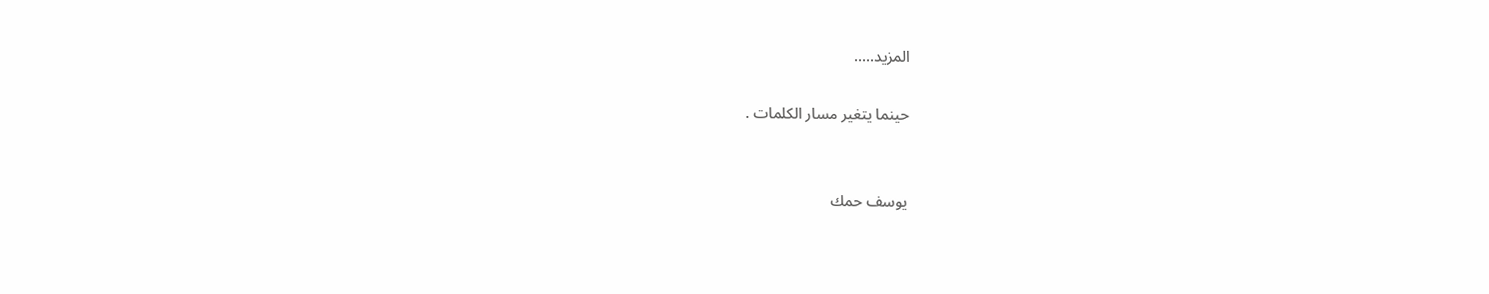المزيد.....

حينما يتغير مسار الكلمات .


يوسف حمك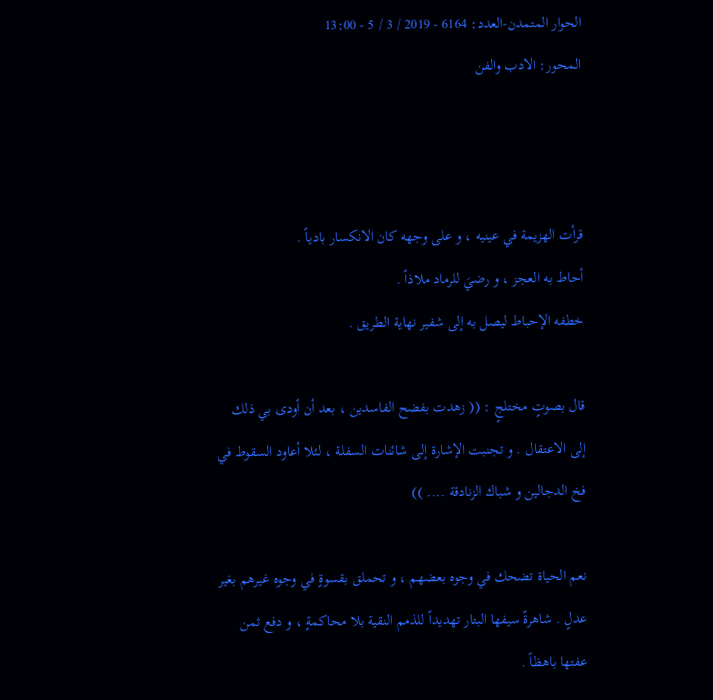الحوار المتمدن-العدد: 6164 - 2019 / 3 / 5 - 13:00
المحور: الادب والفن



قرأت الهزيمة في عينيه ، و على وجهه كان الانكسار بادياً .
أحاط به العجز ، و رضيَ للرماد ملاذاً .
خطفه الإحباط ليصل به إلى شفير نهاية الطريق .

قال بصوتٍ مختلجٍ : (( زهدت بفضح الفاسدين ، بعد أن أودى بي ذلك إلى الاعتقال . و تجنبت الإشارة إلى شائنات السفلة ، لئلا أعاود السقوط في فخ الدجالين و شباك الزنادقة .... ))

نعم الحياة تضحك في وجوه بعضهم ، و تحملق بقسوةٍ في وجوه غيرهم بغير عدلٍ . شاهرةً سيفها البتار تهديداً للذمم النقية بلا محاكمةٍ ، و دفع ثمن عفتها باهظاً .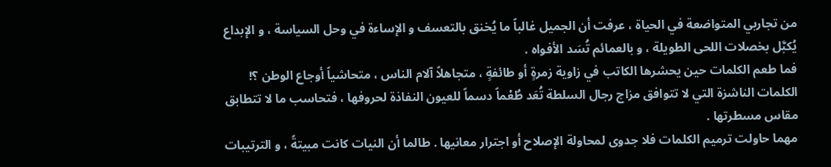من تجاربي المتواضعة في الحياة ، عرفت أن الجميل غالباً ما يُخنق بالتعسف و الإساءة في وحل السياسة ، و الإبداع يُكبَّل بخصلات اللحى الطويلة ، و بالعمائم تُسَد الأفواه .
فما طعم الكلمات حين يحشرها الكاتب في زاوية زمرةٍ أو طائفةٍ ، متجاهلاً آلام الناس ، متحاشياً أوجاع الوطن ؟!
الكلمات الناشزة التي لا تتوافق مزاج رجال السلطة تُعَد طُعْماً دسماً للعيون النفاذة لحروفها ، فتحاسب ما لا تتطابق مقاس مسطرتها .
مهما حاولت ترميم الكلمات فلا جدوى لمحاولة الإصلاح أو اجترار معانيها . طالما أن النيات كانت مبيتةً ، و الترتيبات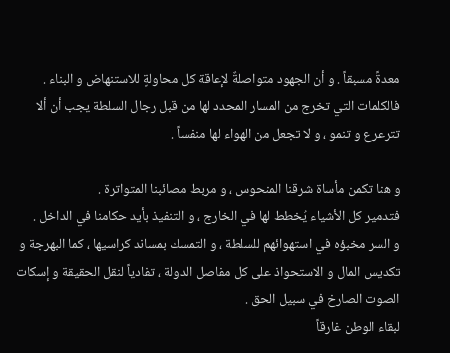معدةً مسبقاً . و أن الجهود متواصلةٌ لإعاقة كل محاولةٍ للاستنهاض و البناء .
فالكلمات التي تخرج من المسار المحدد لها من قبل رجال السلطة يجب أن ألا تترعرع و تنمو ، و لا تجعل من الهواء لها منفساً .

و هنا تكمن مأساة شرقنا المنحوس ، و مربط مصائبنا المتواترة .
فتدمير كل الأشياء يُخطط لها في الخارج ، و التنفيذ بأيد حكامنا في الداخل .
و السر مخبؤه في استهوائهم للسلطة ، و التمسك بمساند كراسيها ، كما البهرجة و تكديس المال و الاستحواذ على كل مفاصل الدولة ، تفادياً لنقل الحقيقة و إسكات الصوت الصارخ في سبيل الحق .
لبقاء الوطن غارقاً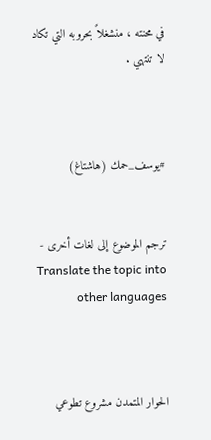في محنته ، منشغلاً بحروبه التي تكاد لا تنتهي .



#يوسف_حمك (هاشتاغ)


ترجم الموضوع إلى لغات أخرى - Translate the topic into other languages



الحوار المتمدن مشروع تطوعي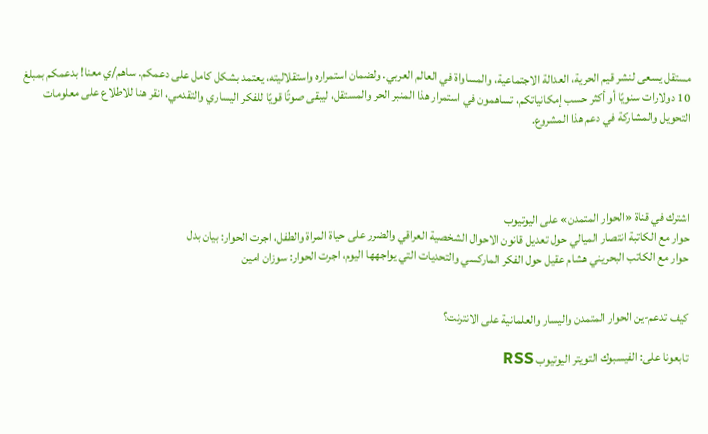مستقل يسعى لنشر قيم الحرية، العدالة الاجتماعية، والمساواة في العالم العربي. ولضمان استمراره واستقلاليته، يعتمد بشكل كامل على دعمكم. ساهم/ي معنا! بدعمكم بمبلغ 10 دولارات سنويًا أو أكثر حسب إمكانياتكم، تساهمون في استمرار هذا المنبر الحر والمستقل، ليبقى صوتًا قويًا للفكر اليساري والتقدمي، انقر هنا للاطلاع على معلومات التحويل والمشاركة في دعم هذا المشروع.




اشترك في قناة «الحوار المتمدن» على اليوتيوب
حوار مع الكاتبة انتصار الميالي حول تعديل قانون الاحوال الشخصية العراقي والضرر على حياة المراة والطفل، اجرت الحوار: بيان بدل
حوار مع الكاتب البحريني هشام عقيل حول الفكر الماركسي والتحديات التي يواجهها اليوم، اجرت الحوار: سوزان امين


كيف تدعم-ين الحوار المتمدن واليسار والعلمانية على الانترنت؟

تابعونا على: الفيسبوك التويتر اليوتيوب RSS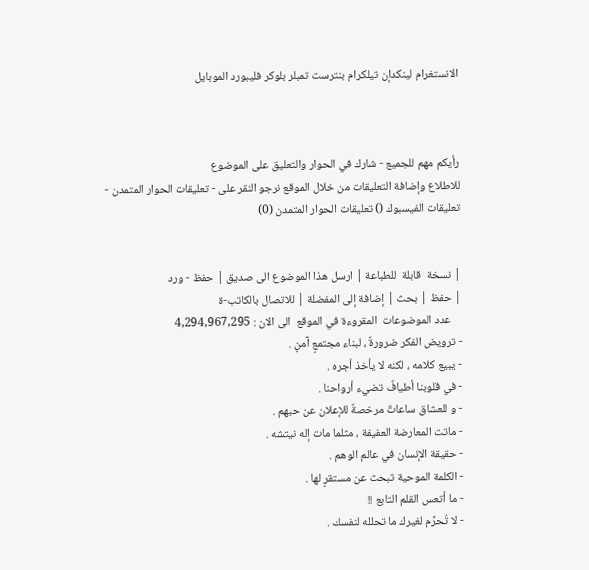الانستغرام لينكدإن تيلكرام بنترست تمبلر بلوكر فليبورد الموبايل



رأيكم مهم للجميع - شارك في الحوار والتعليق على الموضوع
للاطلاع وإضافة التعليقات من خلال الموقع نرجو النقر على - تعليقات الحوار المتمدن -
تعليقات الفيسبوك () تعليقات الحوار المتمدن (0)


| نسخة  قابلة  للطباعة | ارسل هذا الموضوع الى صديق | حفظ - ورد
| حفظ | بحث | إضافة إلى المفضلة | للاتصال بالكاتب-ة
    عدد الموضوعات  المقروءة في الموقع  الى الان : 4,294,967,295
- ترويض الفكر ضرورةٌ ، لبناء مجتمعٍ آمنٍ .
- يبيع كلامه ، لكنه لا يأخذ أجره .
- في قلوبنا أطيافٌ تضيء أرواحنا .
- و للعشاق ساعاتٌ مرخصةٌ للإعلان عن حبهم .
- ماتت المعارضة العفيفة ، مثلما مات إله نيتشه .
- حقيقة الإنسان في عالم الوهم .
- الكلمة الموحية تبحث عن مستقرٍ لها .
- ما أتعس القلم التابع !!
- لا تُحرِّم لغيرك ما تحلله لنفسك .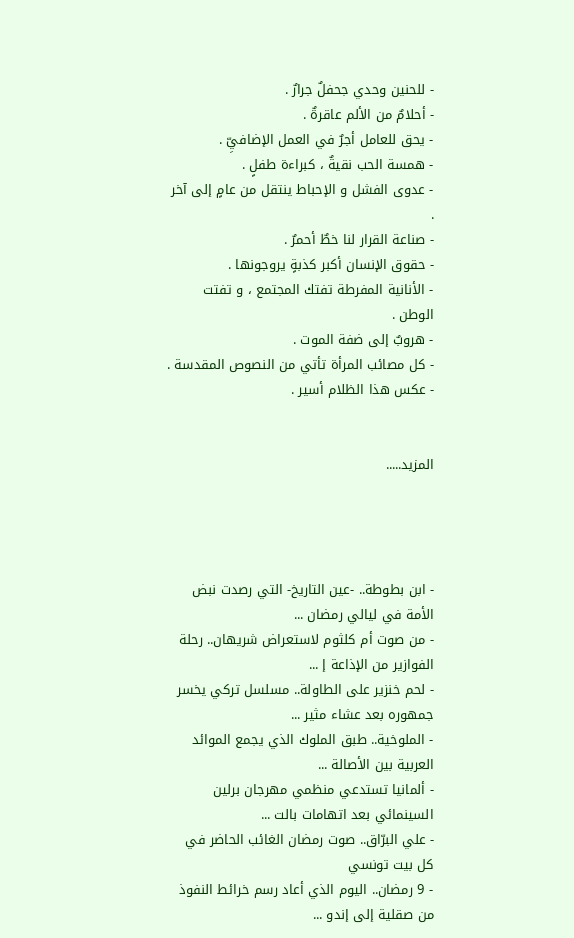- للحنين وحدي جحفلٌ جرارٌ .
- أحلامٌ من الألم عاقرةٌ .
- يحق للعامل أجرٌ في العمل الإضافيِّ .
- همسة الحب نقيةٌ ، كبراءة طفلٍ .
- عدوى الفشل و الإحباط ينتقل من عامٍ إلى آخر .
- صناعة القرار لنا خطٌ أحمرٌ .
- حقوق الإنسان أكبر كذبةٍ يروجونها .
- الأنانية المفرطة تفتك المجتمع ، و تفتت الوطن .
- هروبٌ إلى ضفة الموت .
- كل مصائب المرأة تأتي من النصوص المقدسة .
- عكس هذا الظلام أسير .


المزيد.....




- ابن بطوطة.. -عين التاريخ- التي رصدت نبض الأمة في ليالي رمضان ...
- من صوت أم كلثوم لاستعراض شريهان.. رحلة الفوازير من الإذاعة إ ...
- لحم خنزير على الطاولة.. مسلسل تركي يخسر جمهوره بعد عشاء مثير ...
- الملوخية.. طبق الملوك الذي يجمع الموائد العربية بين الأصالة ...
- ألمانيا تستدعي منظمي مهرجان برلين السينمائي بعد اتهامات بالت ...
- علي البرّاق.. صوت رمضان الغائب الحاضر في كل بيت تونسي
- 9 رمضان.. اليوم الذي أعاد رسم خرائط النفوذ من صقلية إلى إندو ...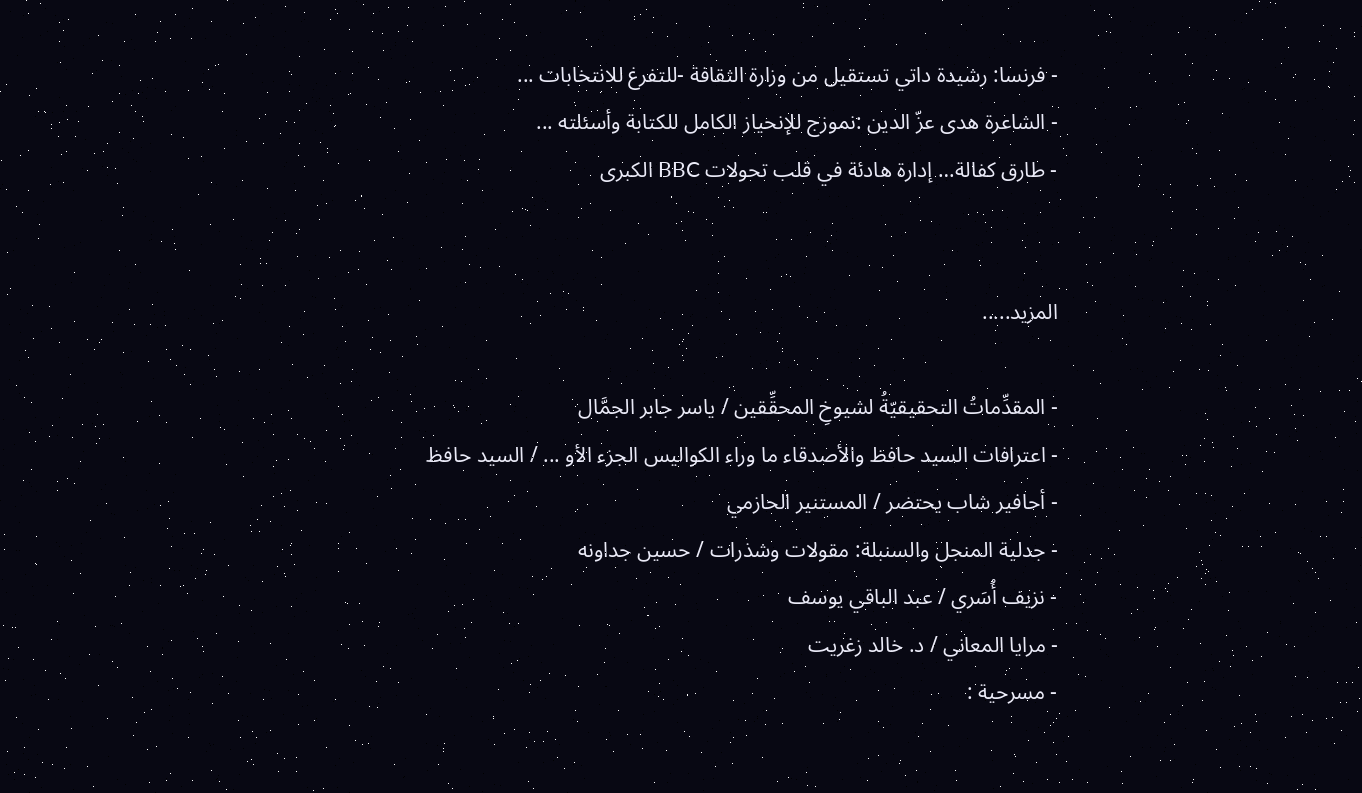- فرنسا: رشيدة داتي تستقيل من وزارة الثقافة -للتفرغ للانتخابات ...
- الشاعرة هدى عزّ الدين :نموزج للإنحياز الكامل للكتابة وأسئلته ...
- طارق كفالة… إدارة هادئة في قلب تحولات BBC الكبرى


المزيد.....

- المقدِّماتُ التحقيقيّةُ لشيوخِ المحقِّقين / ياسر جابر الجمَّال
- اعترافات السيد حافظ والأصدقاء ما وراء الكواليس الجزء الأو ... / السيد حافظ
- أحافير شاب يحتضر / المستنير الحازمي
- جدلية المنجل والسنبلة: مقولات وشذرات / حسين جداونه
- نزيف أُسَري / عبد الباقي يوسف
- مرايا المعاني / د. خالد زغريت
- مسرحية :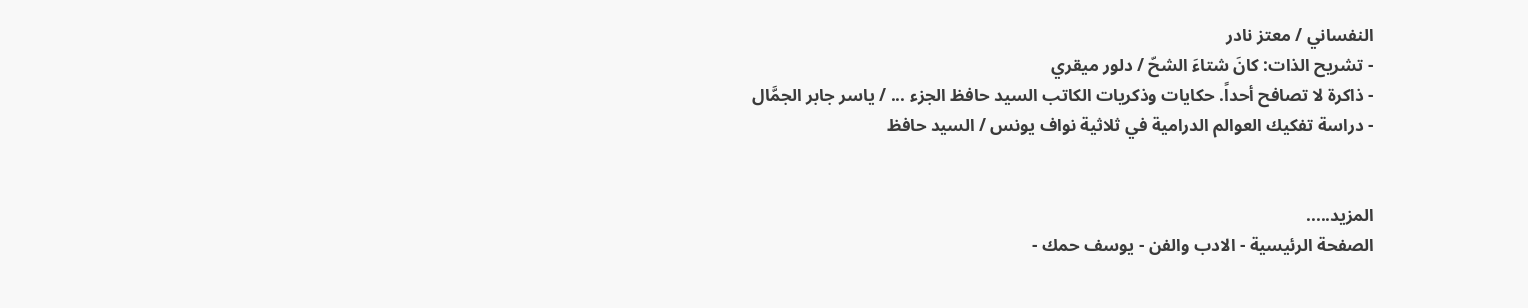النفساني / معتز نادر
- تشريح الذات: كانَ شتاءَ الشحّ / دلور ميقري
- ذاكرة لا تصافح أحداً. حكايات وذكريات الكاتب السيد حافظ الجزء ... / ياسر جابر الجمَّال
- دراسة تفكيك العوالم الدرامية في ثلاثية نواف يونس / السيد حافظ


المزيد.....
الصفحة الرئيسية - الادب والفن - يوسف حمك -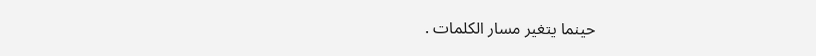حينما يتغير مسار الكلمات .